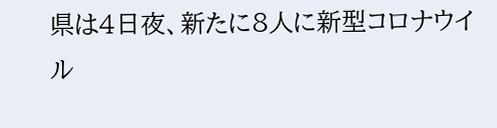県は4日夜、新たに8人に新型コロナウイル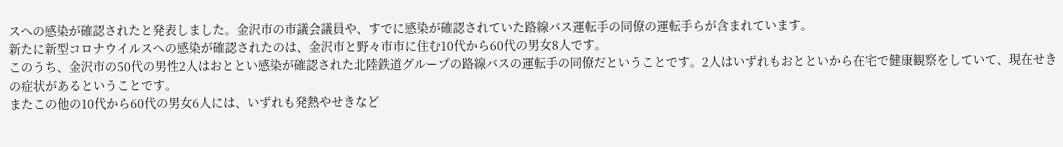スへの感染が確認されたと発表しました。金沢市の市議会議員や、すでに感染が確認されていた路線バス運転手の同僚の運転手らが含まれています。
新たに新型コロナウイルスへの感染が確認されたのは、金沢市と野々市市に住む10代から60代の男女8人です。
このうち、金沢市の50代の男性2人はおととい感染が確認された北陸鉄道グループの路線バスの運転手の同僚だということです。2人はいずれもおとといから在宅で健康観察をしていて、現在せきの症状があるということです。
またこの他の10代から60代の男女6人には、いずれも発熱やせきなど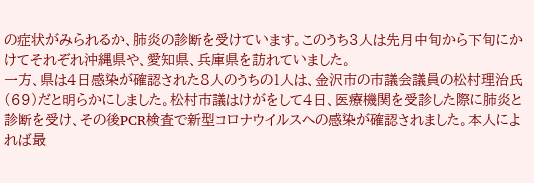の症状がみられるか、肺炎の診断を受けています。このうち3人は先月中旬から下旬にかけてそれぞれ沖縄県や、愛知県、兵庫県を訪れていました。
一方、県は4日感染が確認された8人のうちの1人は、金沢市の市議会議員の松村理治氏(69)だと明らかにしました。松村市議はけがをして4日、医療機関を受診した際に肺炎と診断を受け、その後PCR検査で新型コロナウイルスへの感染が確認されました。本人によれば最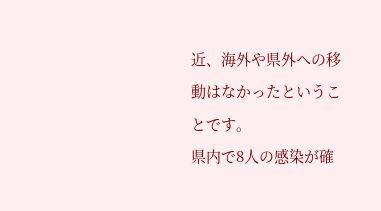近、海外や県外への移動はなかったということです。
県内で8人の感染が確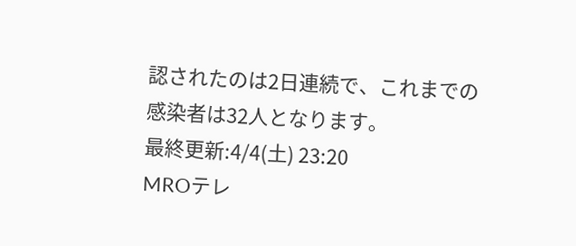認されたのは2日連続で、これまでの感染者は32人となります。
最終更新:4/4(土) 23:20
MROテレ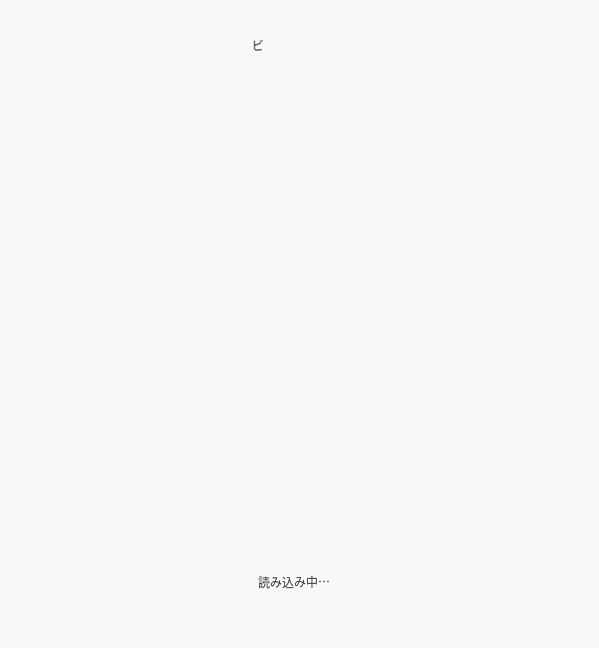ビ




















読み込み中…